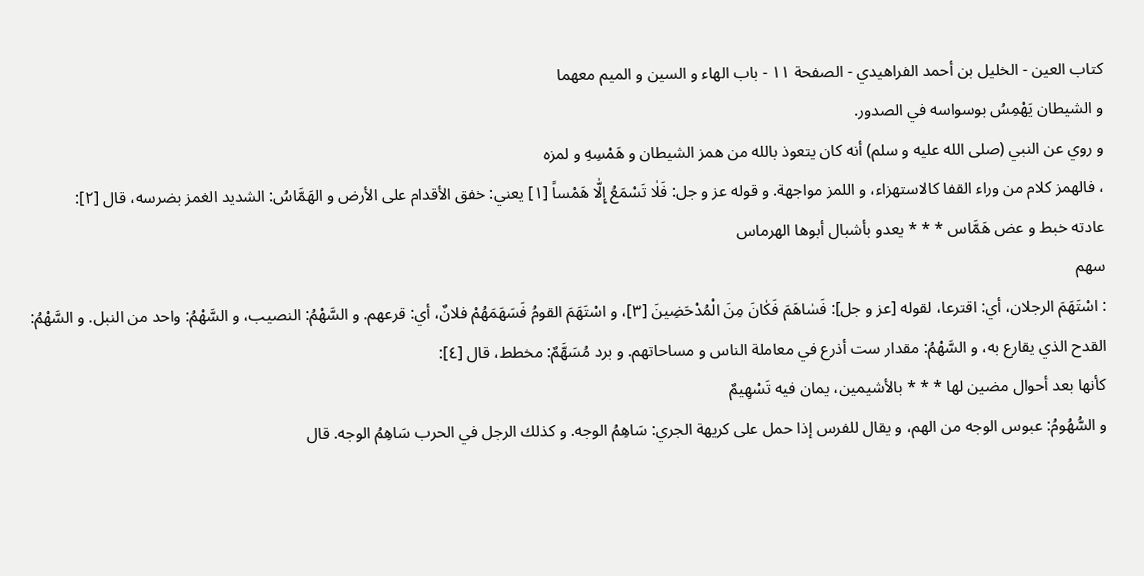كتاب العين - الخليل بن أحمد الفراهيدي - الصفحة ١١ - باب الهاء و السين و الميم معهما
و الشيطان يَهْمِسُ بوسواسه في الصدور.
و روي عن النبي (صلى الله عليه و سلم) أنه كان يتعوذ بالله من همز الشيطان و هَمْسِهِ و لمزه
، فالهمز كلام من وراء القفا كالاستهزاء، و اللمز مواجهة. و قوله عز و جل: فَلٰا تَسْمَعُ إِلّٰا هَمْساً [١] يعني: خفق الأقدام على الأرض و الهَمَّاسُ: الشديد الغمز بضرسه، قال [٢]:
عادته خبط و عض هَمَّاس * * * يعدو بأشبال أبوها الهرماس
سهم
: اسْتَهَمَ الرجلان، أي: اقترعا، لقوله [عز و جل]: فَسٰاهَمَ فَكٰانَ مِنَ الْمُدْحَضِينَ [٣]، و اسْتَهَمَ القومُ فَسَهَمَهُمْ فلانٌ، أي: قرعهم. و السَّهْمُ: النصيب، و السَّهْمُ: واحد من النبل. و السَّهْمُ: القدح الذي يقارع به، و السَّهْمُ: مقدار ست أذرع في معاملة الناس و مساحاتهم. و برد مُسَهَّمٌ: مخطط، قال [٤]:
كأنها بعد أحوال مضين لها * * * بالأشيمين، يمان فيه تَسْهِيمٌ
و السُّهُومُ: عبوس الوجه من الهم، و يقال للفرس إذا حمل على كريهة الجري: سَاهِمُ الوجه. و كذلك الرجل في الحرب سَاهِمُ الوجه. قال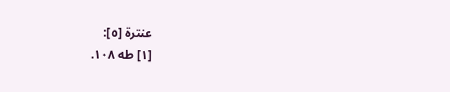عنترة [٥]:
[١] طه ١٠٨.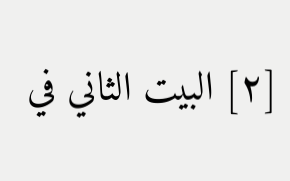[٢] البيت الثاني في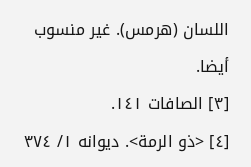اللسان (هرمس). غير منسوب أيضا.
[٣] الصافات ١٤١.
[٤] <ذو الرمة>. ديوانه ١/ ٣٧٤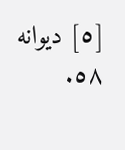[٥] ديوانه ٥٨.